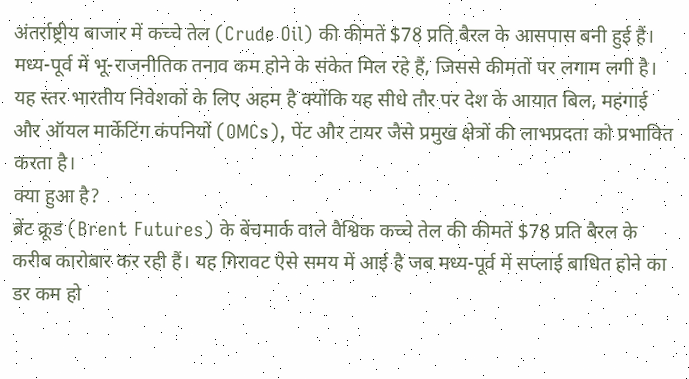अंतर्राष्ट्रीय बाजार में कच्चे तेल (Crude Oil) की कीमतें $78 प्रति बैरल के आसपास बनी हुई हैं। मध्य-पूर्व में भू-राजनीतिक तनाव कम होने के संकेत मिल रहे हैं, जिससे कीमतों पर लगाम लगी है। यह स्तर भारतीय निवेशकों के लिए अहम है क्योंकि यह सीधे तौर पर देश के आयात बिल, महंगाई और ऑयल मार्केटिंग कंपनियों (OMCs), पेंट और टायर जैसे प्रमुख क्षेत्रों की लाभप्रदता को प्रभावित करता है।
क्या हुआ है?
ब्रेंट क्रूड (Brent Futures) के बेंचमार्क वाले वैश्विक कच्चे तेल की कीमतें $78 प्रति बैरल के करीब कारोबार कर रही हैं। यह गिरावट ऐसे समय में आई है जब मध्य-पूर्व में सप्लाई बाधित होने का डर कम हो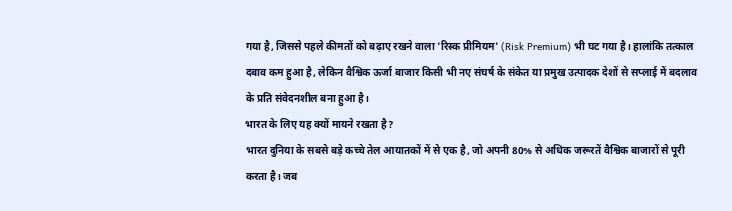गया है, जिससे पहले कीमतों को बढ़ाए रखने वाला 'रिस्क प्रीमियम' (Risk Premium) भी घट गया है। हालांकि तत्काल दबाव कम हुआ है, लेकिन वैश्विक ऊर्जा बाजार किसी भी नए संघर्ष के संकेत या प्रमुख उत्पादक देशों से सप्लाई में बदलाव के प्रति संवेदनशील बना हुआ है।
भारत के लिए यह क्यों मायने रखता है?
भारत दुनिया के सबसे बड़े कच्चे तेल आयातकों में से एक है, जो अपनी 80% से अधिक जरूरतें वैश्विक बाजारों से पूरी करता है। जब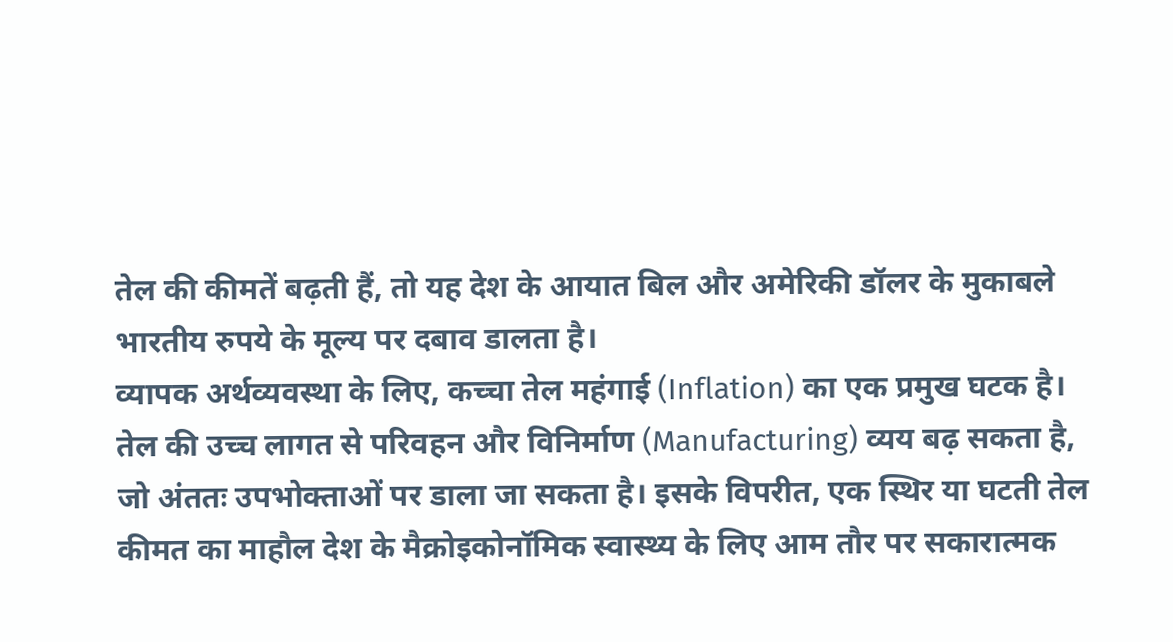तेल की कीमतें बढ़ती हैं, तो यह देश के आयात बिल और अमेरिकी डॉलर के मुकाबले भारतीय रुपये के मूल्य पर दबाव डालता है।
व्यापक अर्थव्यवस्था के लिए, कच्चा तेल महंगाई (Inflation) का एक प्रमुख घटक है। तेल की उच्च लागत से परिवहन और विनिर्माण (Manufacturing) व्यय बढ़ सकता है, जो अंततः उपभोक्ताओं पर डाला जा सकता है। इसके विपरीत, एक स्थिर या घटती तेल कीमत का माहौल देश के मैक्रोइकोनॉमिक स्वास्थ्य के लिए आम तौर पर सकारात्मक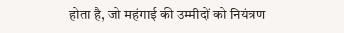होता है, जो महंगाई की उम्मीदों को नियंत्रण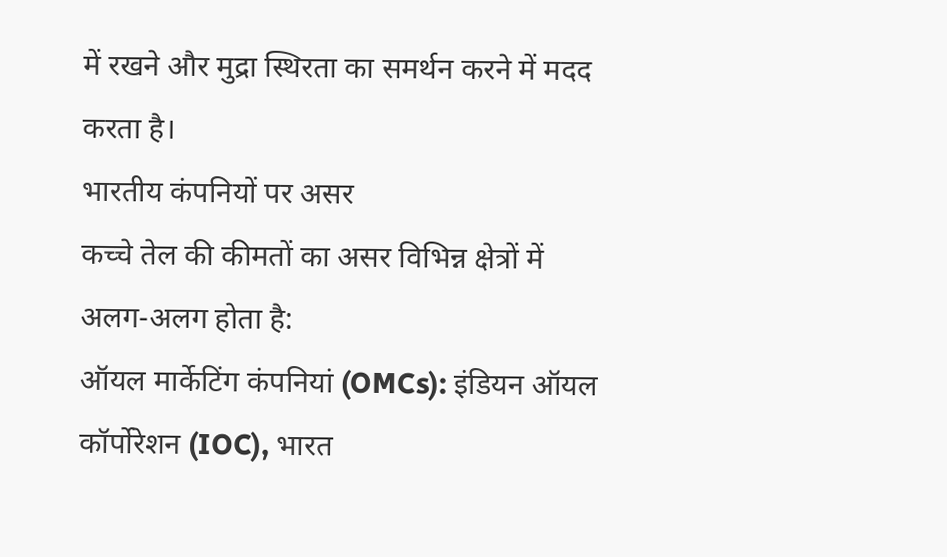में रखने और मुद्रा स्थिरता का समर्थन करने में मदद करता है।
भारतीय कंपनियों पर असर
कच्चे तेल की कीमतों का असर विभिन्न क्षेत्रों में अलग-अलग होता है:
ऑयल मार्केटिंग कंपनियां (OMCs): इंडियन ऑयल कॉर्पोरेशन (IOC), भारत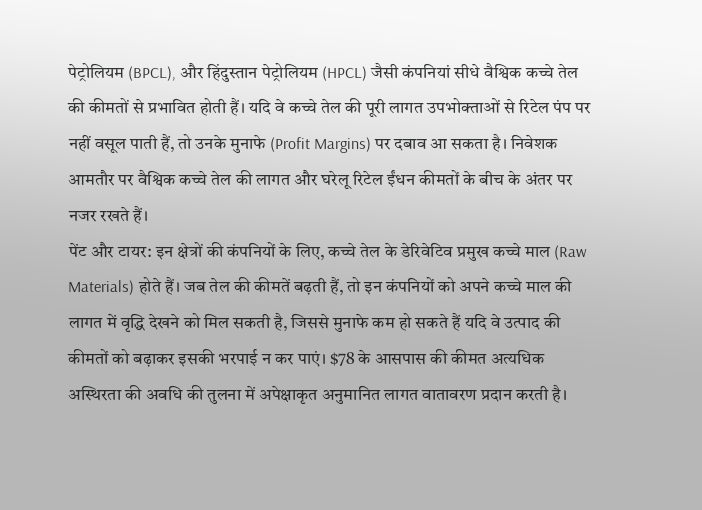पेट्रोलियम (BPCL), और हिंदुस्तान पेट्रोलियम (HPCL) जैसी कंपनियां सीधे वैश्विक कच्चे तेल की कीमतों से प्रभावित होती हैं। यदि वे कच्चे तेल की पूरी लागत उपभोक्ताओं से रिटेल पंप पर नहीं वसूल पाती हैं, तो उनके मुनाफे (Profit Margins) पर दबाव आ सकता है। निवेशक आमतौर पर वैश्विक कच्चे तेल की लागत और घरेलू रिटेल ईंधन कीमतों के बीच के अंतर पर नजर रखते हैं।
पेंट और टायर: इन क्षेत्रों की कंपनियों के लिए, कच्चे तेल के डेरिवेटिव प्रमुख कच्चे माल (Raw Materials) होते हैं। जब तेल की कीमतें बढ़ती हैं, तो इन कंपनियों को अपने कच्चे माल की लागत में वृद्धि देखने को मिल सकती है, जिससे मुनाफे कम हो सकते हैं यदि वे उत्पाद की कीमतों को बढ़ाकर इसकी भरपाई न कर पाएं। $78 के आसपास की कीमत अत्यधिक अस्थिरता की अवधि की तुलना में अपेक्षाकृत अनुमानित लागत वातावरण प्रदान करती है।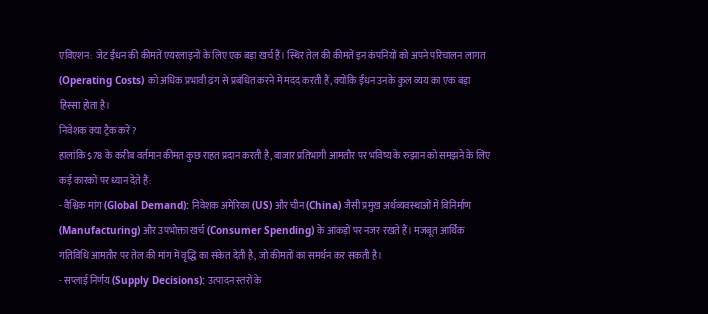एविएशन: जेट ईंधन की कीमतें एयरलाइनों के लिए एक बड़ा खर्च हैं। स्थिर तेल की कीमतें इन कंपनियों को अपने परिचालन लागत (Operating Costs) को अधिक प्रभावी ढंग से प्रबंधित करने में मदद करती हैं, क्योंकि ईंधन उनके कुल व्यय का एक बड़ा हिस्सा होता है।
निवेशक क्या ट्रैक करें?
हालांकि $78 के करीब वर्तमान कीमत कुछ राहत प्रदान करती है, बाजार प्रतिभागी आमतौर पर भविष्य के रुझान को समझने के लिए कई कारकों पर ध्यान देते हैं:
- वैश्विक मांग (Global Demand): निवेशक अमेरिका (US) और चीन (China) जैसी प्रमुख अर्थव्यवस्थाओं में विनिर्माण (Manufacturing) और उपभोक्ता खर्च (Consumer Spending) के आंकड़ों पर नजर रखते हैं। मजबूत आर्थिक गतिविधि आमतौर पर तेल की मांग में वृद्धि का संकेत देती है, जो कीमतों का समर्थन कर सकती है।
- सप्लाई निर्णय (Supply Decisions): उत्पादन स्तरों के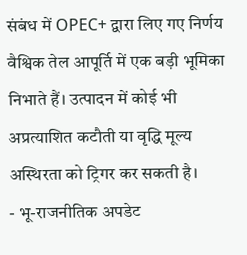संबंध में OPEC+ द्वारा लिए गए निर्णय वैश्विक तेल आपूर्ति में एक बड़ी भूमिका निभाते हैं। उत्पादन में कोई भी अप्रत्याशित कटौती या वृद्धि मूल्य अस्थिरता को ट्रिगर कर सकती है।
- भू-राजनीतिक अपडेट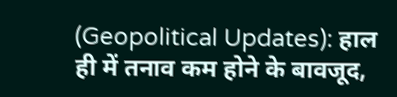(Geopolitical Updates): हाल ही में तनाव कम होने के बावजूद,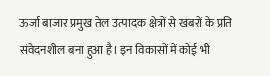ऊर्जा बाजार प्रमुख तेल उत्पादक क्षेत्रों से खबरों के प्रति संवेदनशील बना हुआ है। इन विकासों में कोई भी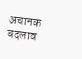अचानक बदलाव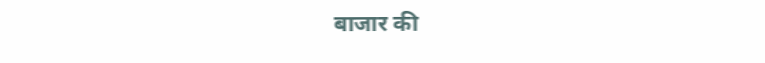बाजार की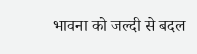भावना को जल्दी से बदल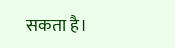सकता है।